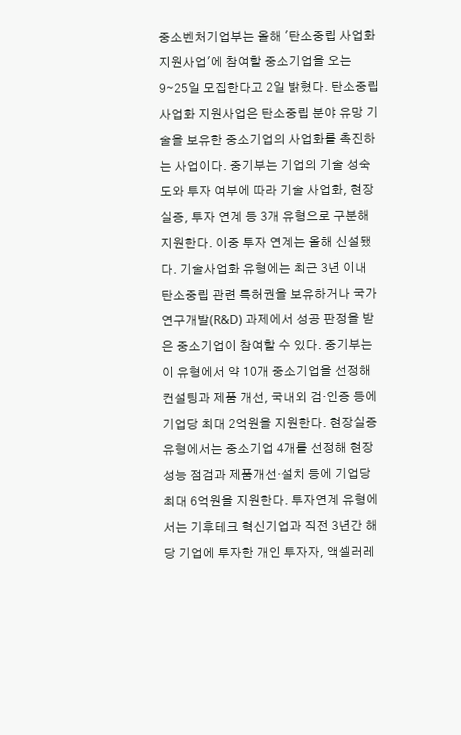중소벤처기업부는 올해 '탄소중립 사업화 지원사업'에 참여할 중소기업을 오는 9∼25일 모집한다고 2일 밝혔다. 탄소중립 사업화 지원사업은 탄소중립 분야 유망 기술을 보유한 중소기업의 사업화를 촉진하는 사업이다. 중기부는 기업의 기술 성숙도와 투자 여부에 따라 기술 사업화, 현장 실증, 투자 연계 등 3개 유형으로 구분해 지원한다. 이중 투자 연계는 올해 신설됐다. 기술사업화 유형에는 최근 3년 이내 탄소중립 관련 특허권을 보유하거나 국가 연구개발(R&D) 과제에서 성공 판정을 받은 중소기업이 참여할 수 있다. 중기부는 이 유형에서 약 10개 중소기업을 선정해 컨설팅과 제품 개선, 국내외 검·인증 등에 기업당 최대 2억원을 지원한다. 현장실증 유형에서는 중소기업 4개를 선정해 현장 성능 점검과 제품개선·설치 등에 기업당 최대 6억원을 지원한다. 투자연계 유형에서는 기후테크 혁신기업과 직전 3년간 해당 기업에 투자한 개인 투자자, 액셀러레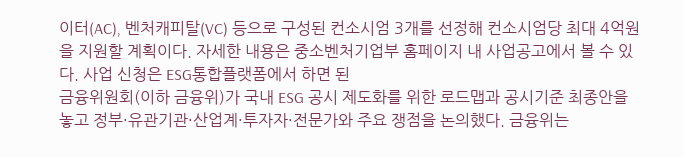이터(AC), 벤처캐피탈(VC) 등으로 구성된 컨소시엄 3개를 선정해 컨소시엄당 최대 4억원을 지원할 계획이다. 자세한 내용은 중소벤처기업부 홈페이지 내 사업공고에서 볼 수 있다. 사업 신청은 ESG통합플랫폼에서 하면 된
금융위원회(이하 금융위)가 국내 ESG 공시 제도화를 위한 로드맵과 공시기준 최종안을 놓고 정부·유관기관·산업계·투자자·전문가와 주요 쟁점을 논의했다. 금융위는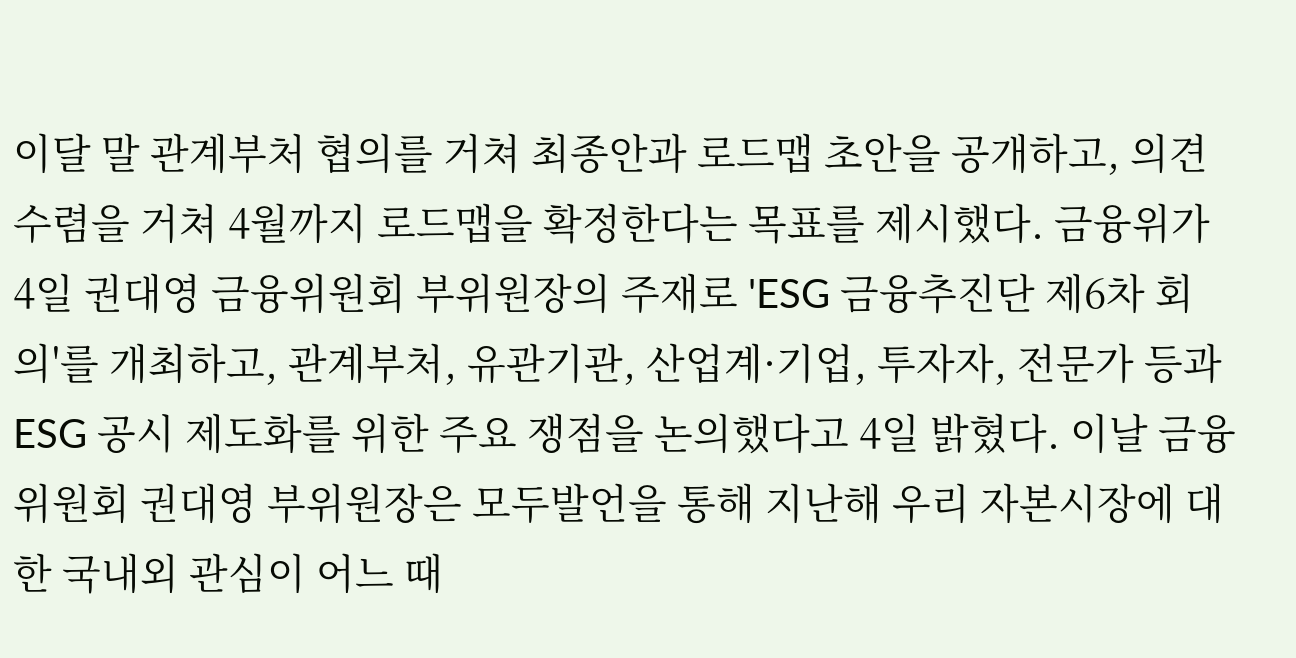이달 말 관계부처 협의를 거쳐 최종안과 로드맵 초안을 공개하고, 의견수렴을 거쳐 4월까지 로드맵을 확정한다는 목표를 제시했다. 금융위가 4일 권대영 금융위원회 부위원장의 주재로 'ESG 금융추진단 제6차 회의'를 개최하고, 관계부처, 유관기관, 산업계·기업, 투자자, 전문가 등과 ESG 공시 제도화를 위한 주요 쟁점을 논의했다고 4일 밝혔다. 이날 금융위원회 권대영 부위원장은 모두발언을 통해 지난해 우리 자본시장에 대한 국내외 관심이 어느 때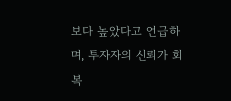보다 높았다고 언급하며, 투자자의 신뢰가 회복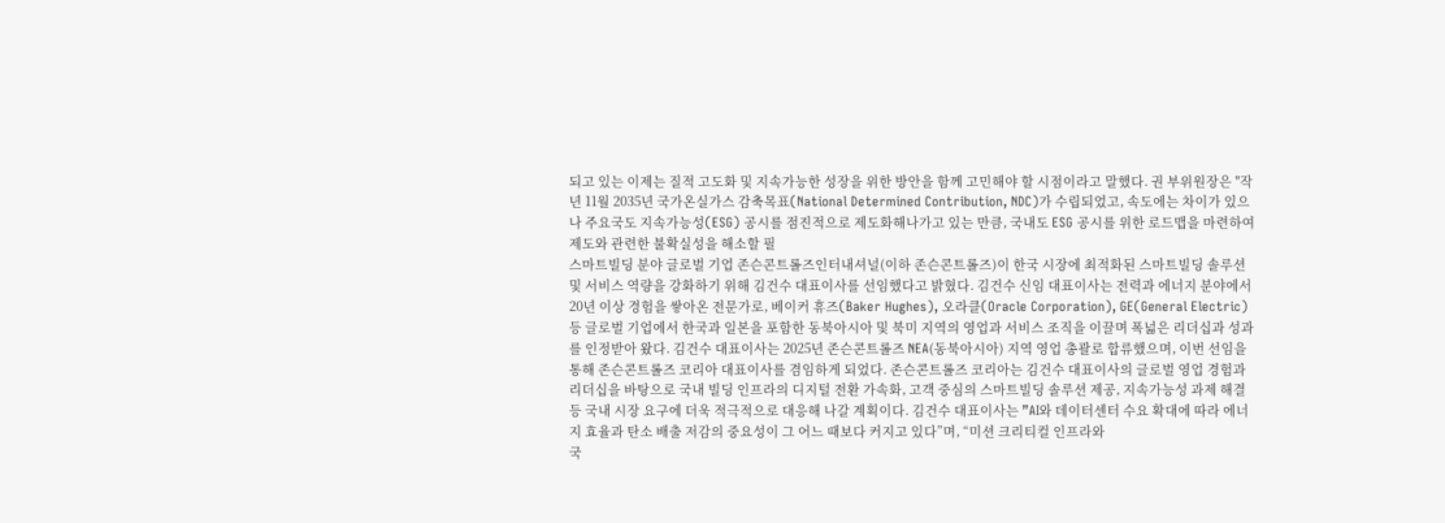되고 있는 이제는 질적 고도화 및 지속가능한 성장을 위한 방안을 함께 고민해야 할 시점이라고 말했다. 권 부위원장은 "작년 11월 2035년 국가온실가스 감축목표(National Determined Contribution, NDC)가 수립되었고, 속도에는 차이가 있으나 주요국도 지속가능성(ESG) 공시를 점진적으로 제도화해나가고 있는 만큼, 국내도 ESG 공시를 위한 로드맵을 마련하여 제도와 관련한 불확실성을 해소할 필
스마트빌딩 분야 글로벌 기업 존슨콘트롤즈인터내셔널(이하 존슨콘트롤즈)이 한국 시장에 최적화된 스마트빌딩 솔루션 및 서비스 역량을 강화하기 위해 김건수 대표이사를 선임했다고 밝혔다. 김건수 신임 대표이사는 전력과 에너지 분야에서 20년 이상 경험을 쌓아온 전문가로, 베이커 휴즈(Baker Hughes), 오라클(Oracle Corporation), GE(General Electric) 등 글로벌 기업에서 한국과 일본을 포함한 동북아시아 및 북미 지역의 영업과 서비스 조직을 이끌며 폭넓은 리더십과 성과를 인정받아 왔다. 김건수 대표이사는 2025년 존슨콘트롤즈 NEA(동북아시아) 지역 영업 총괄로 합류했으며, 이번 선임을 통해 존슨콘트롤즈 코리아 대표이사를 겸임하게 되었다. 존슨콘트롤즈 코리아는 김건수 대표이사의 글로벌 영업 경험과 리더십을 바탕으로 국내 빌딩 인프라의 디지털 전환 가속화, 고객 중심의 스마트빌딩 솔루션 제공, 지속가능성 과제 해결 등 국내 시장 요구에 더욱 적극적으로 대응해 나갈 계획이다. 김건수 대표이사는 ”AI와 데이터센터 수요 확대에 따라 에너지 효율과 탄소 배출 저감의 중요성이 그 어느 때보다 커지고 있다”며, “미션 크리티컬 인프라와
국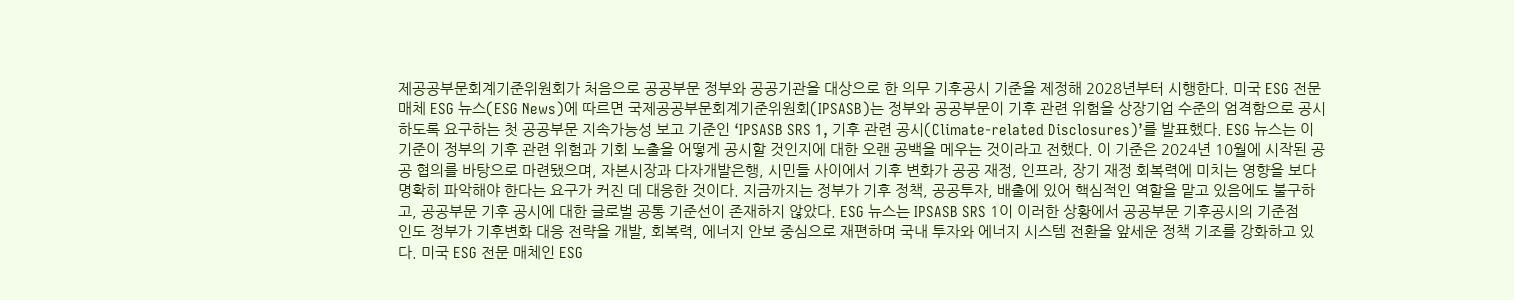제공공부문회계기준위원회가 처음으로 공공부문 정부와 공공기관을 대상으로 한 의무 기후공시 기준을 제정해 2028년부터 시행한다. 미국 ESG 전문 매체 ESG 뉴스(ESG News)에 따르면 국제공공부문회계기준위원회(IPSASB)는 정부와 공공부문이 기후 관련 위험을 상장기업 수준의 엄격함으로 공시하도록 요구하는 첫 공공부문 지속가능성 보고 기준인 ‘IPSASB SRS 1, 기후 관련 공시(Climate-related Disclosures)’를 발표했다. ESG 뉴스는 이 기준이 정부의 기후 관련 위험과 기회 노출을 어떻게 공시할 것인지에 대한 오랜 공백을 메우는 것이라고 전했다. 이 기준은 2024년 10월에 시작된 공공 협의를 바탕으로 마련됐으며, 자본시장과 다자개발은행, 시민들 사이에서 기후 변화가 공공 재정, 인프라, 장기 재정 회복력에 미치는 영향을 보다 명확히 파악해야 한다는 요구가 커진 데 대응한 것이다. 지금까지는 정부가 기후 정책, 공공투자, 배출에 있어 핵심적인 역할을 맡고 있음에도 불구하고, 공공부문 기후 공시에 대한 글로벌 공통 기준선이 존재하지 않았다. ESG 뉴스는 IPSASB SRS 1이 이러한 상황에서 공공부문 기후공시의 기준점
인도 정부가 기후변화 대응 전략을 개발, 회복력, 에너지 안보 중심으로 재편하며 국내 투자와 에너지 시스템 전환을 앞세운 정책 기조를 강화하고 있다. 미국 ESG 전문 매체인 ESG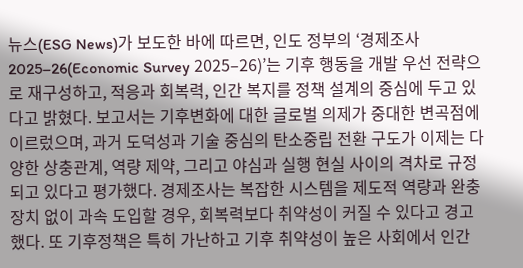뉴스(ESG News)가 보도한 바에 따르면, 인도 정부의 ‘경제조사 2025–26(Economic Survey 2025–26)’는 기후 행동을 개발 우선 전략으로 재구성하고, 적응과 회복력, 인간 복지를 정책 설계의 중심에 두고 있다고 밝혔다. 보고서는 기후변화에 대한 글로벌 의제가 중대한 변곡점에 이르렀으며, 과거 도덕성과 기술 중심의 탄소중립 전환 구도가 이제는 다양한 상충관계, 역량 제약, 그리고 야심과 실행 현실 사이의 격차로 규정되고 있다고 평가했다. 경제조사는 복잡한 시스템을 제도적 역량과 완충장치 없이 과속 도입할 경우, 회복력보다 취약성이 커질 수 있다고 경고했다. 또 기후정책은 특히 가난하고 기후 취약성이 높은 사회에서 인간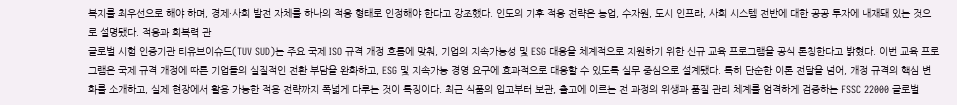복지를 최우선으로 해야 하며, 경제·사회 발전 자체를 하나의 적응 형태로 인정해야 한다고 강조했다. 인도의 기후 적응 전략은 농업, 수자원, 도시 인프라, 사회 시스템 전반에 대한 공공 투자에 내재돼 있는 것으로 설명됐다. 적응과 회복력 관
글로벌 시험 인증기관 티유브이슈드(TUV SUD)는 주요 국제 ISO 규격 개정 흐름에 맞춰, 기업의 지속가능성 및 ESG 대응을 체계적으로 지원하기 위한 신규 교육 프로그램을 공식 론칭한다고 밝혔다. 이번 교육 프로그램은 국제 규격 개정에 따른 기업들의 실질적인 전환 부담을 완화하고, ESG 및 지속가능 경영 요구에 효과적으로 대응할 수 있도록 실무 중심으로 설계됐다. 특히 단순한 이론 전달을 넘어, 개정 규격의 핵심 변화를 소개하고, 실제 현장에서 활용 가능한 적용 전략까지 폭넓게 다루는 것이 특징이다. 최근 식품의 입고부터 보관, 출고에 이르는 전 과정의 위생과 품질 관리 체계를 엄격하게 검증하는 FSSC 22000 글로벌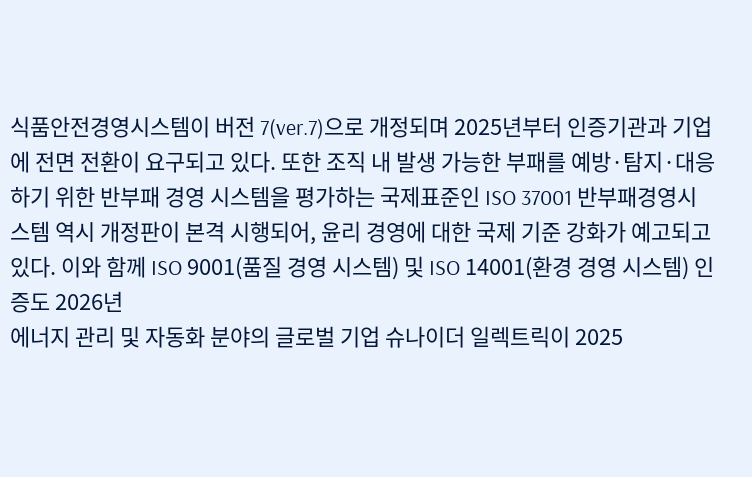식품안전경영시스템이 버전 7(ver.7)으로 개정되며 2025년부터 인증기관과 기업에 전면 전환이 요구되고 있다. 또한 조직 내 발생 가능한 부패를 예방·탐지·대응하기 위한 반부패 경영 시스템을 평가하는 국제표준인 ISO 37001 반부패경영시스템 역시 개정판이 본격 시행되어, 윤리 경영에 대한 국제 기준 강화가 예고되고 있다. 이와 함께 ISO 9001(품질 경영 시스템) 및 ISO 14001(환경 경영 시스템) 인증도 2026년
에너지 관리 및 자동화 분야의 글로벌 기업 슈나이더 일렉트릭이 2025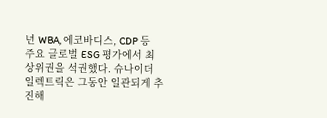년 WBA, 에코바디스, CDP 등 주요 글로벌 ESG 평가에서 최상위권을 석권했다. 슈나이더 일렉트릭은 그동안 일관되게 추진해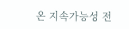온 지속가능성 전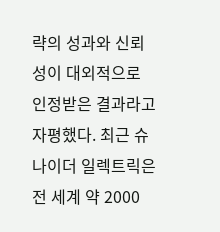략의 성과와 신뢰성이 대외적으로 인정받은 결과라고 자평했다. 최근 슈나이더 일렉트릭은 전 세계 약 2000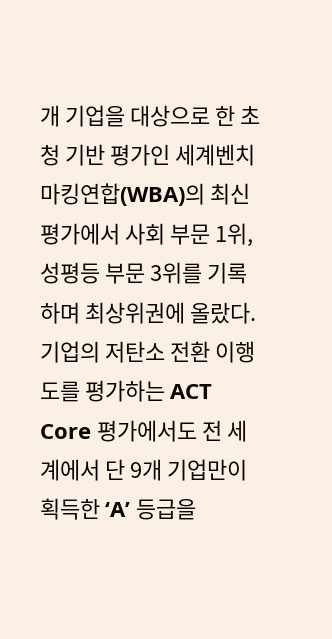개 기업을 대상으로 한 초청 기반 평가인 세계벤치마킹연합(WBA)의 최신 평가에서 사회 부문 1위, 성평등 부문 3위를 기록하며 최상위권에 올랐다. 기업의 저탄소 전환 이행도를 평가하는 ACT Core 평가에서도 전 세계에서 단 9개 기업만이 획득한 ‘A’ 등급을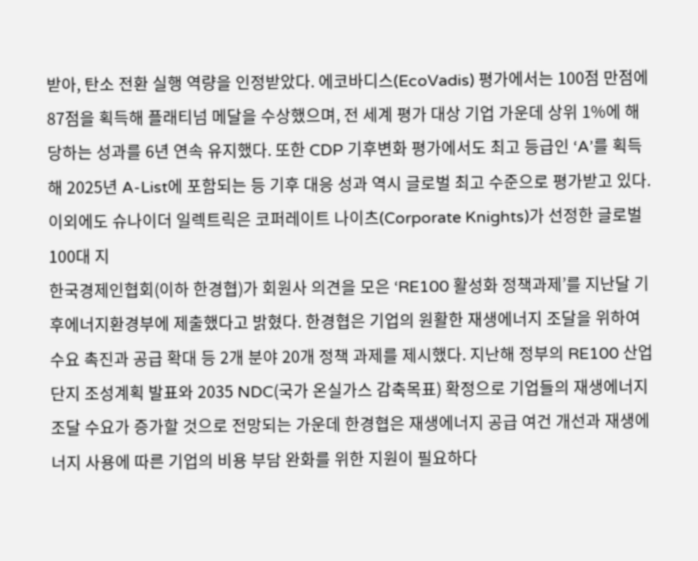받아, 탄소 전환 실행 역량을 인정받았다. 에코바디스(EcoVadis) 평가에서는 100점 만점에 87점을 획득해 플래티넘 메달을 수상했으며, 전 세계 평가 대상 기업 가운데 상위 1%에 해당하는 성과를 6년 연속 유지했다. 또한 CDP 기후변화 평가에서도 최고 등급인 ‘A’를 획득해 2025년 A-List에 포함되는 등 기후 대응 성과 역시 글로벌 최고 수준으로 평가받고 있다. 이외에도 슈나이더 일렉트릭은 코퍼레이트 나이츠(Corporate Knights)가 선정한 글로벌 100대 지
한국경제인협회(이하 한경협)가 회원사 의견을 모은 ‘RE100 활성화 정책과제’를 지난달 기후에너지환경부에 제출했다고 밝혔다. 한경협은 기업의 원활한 재생에너지 조달을 위하여 수요 촉진과 공급 확대 등 2개 분야 20개 정책 과제를 제시했다. 지난해 정부의 RE100 산업단지 조성계획 발표와 2035 NDC(국가 온실가스 감축목표) 확정으로 기업들의 재생에너지 조달 수요가 증가할 것으로 전망되는 가운데 한경협은 재생에너지 공급 여건 개선과 재생에너지 사용에 따른 기업의 비용 부담 완화를 위한 지원이 필요하다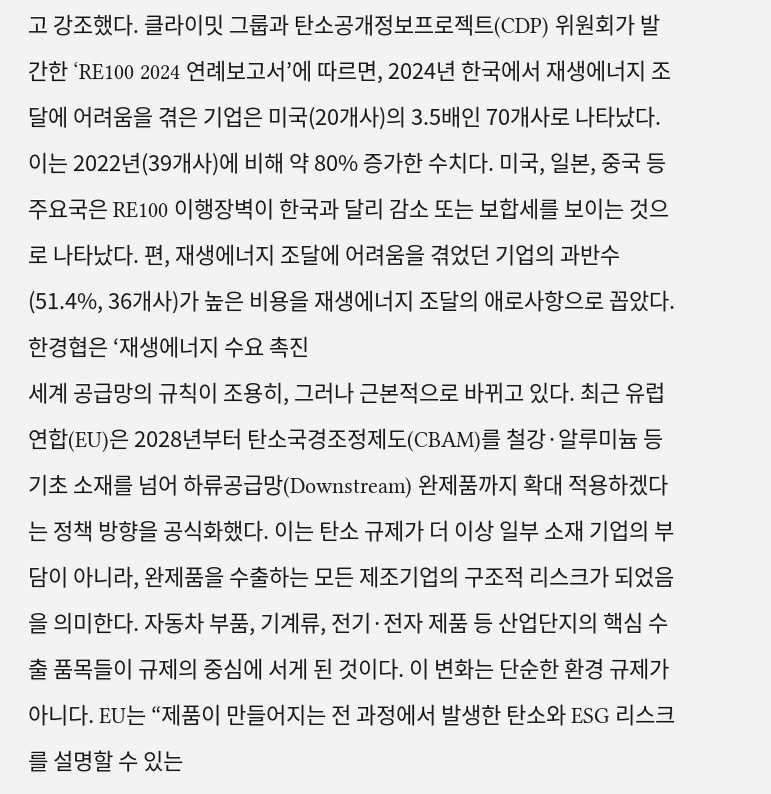고 강조했다. 클라이밋 그룹과 탄소공개정보프로젝트(CDP) 위원회가 발간한 ‘RE100 2024 연례보고서’에 따르면, 2024년 한국에서 재생에너지 조달에 어려움을 겪은 기업은 미국(20개사)의 3.5배인 70개사로 나타났다. 이는 2022년(39개사)에 비해 약 80% 증가한 수치다. 미국, 일본, 중국 등 주요국은 RE100 이행장벽이 한국과 달리 감소 또는 보합세를 보이는 것으로 나타났다. 편, 재생에너지 조달에 어려움을 겪었던 기업의 과반수(51.4%, 36개사)가 높은 비용을 재생에너지 조달의 애로사항으로 꼽았다. 한경협은 ‘재생에너지 수요 촉진
세계 공급망의 규칙이 조용히, 그러나 근본적으로 바뀌고 있다. 최근 유럽연합(EU)은 2028년부터 탄소국경조정제도(CBAM)를 철강·알루미늄 등 기초 소재를 넘어 하류공급망(Downstream) 완제품까지 확대 적용하겠다는 정책 방향을 공식화했다. 이는 탄소 규제가 더 이상 일부 소재 기업의 부담이 아니라, 완제품을 수출하는 모든 제조기업의 구조적 리스크가 되었음을 의미한다. 자동차 부품, 기계류, 전기·전자 제품 등 산업단지의 핵심 수출 품목들이 규제의 중심에 서게 된 것이다. 이 변화는 단순한 환경 규제가 아니다. EU는 “제품이 만들어지는 전 과정에서 발생한 탄소와 ESG 리스크를 설명할 수 있는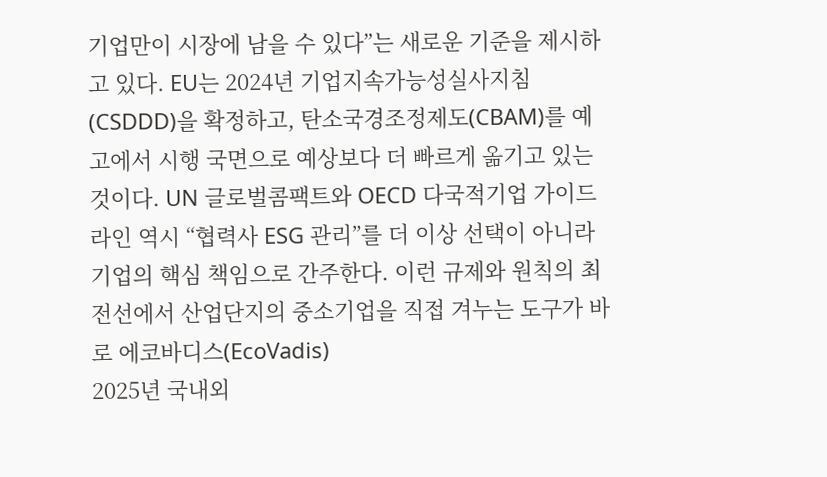기업만이 시장에 남을 수 있다”는 새로운 기준을 제시하고 있다. EU는 2024년 기업지속가능성실사지침(CSDDD)을 확정하고, 탄소국경조정제도(CBAM)를 예고에서 시행 국면으로 예상보다 더 빠르게 옮기고 있는 것이다. UN 글로벌콤팩트와 OECD 다국적기업 가이드라인 역시 “협력사 ESG 관리”를 더 이상 선택이 아니라 기업의 핵심 책임으로 간주한다. 이런 규제와 원칙의 최전선에서 산업단지의 중소기업을 직접 겨누는 도구가 바로 에코바디스(EcoVadis)
2025년 국내외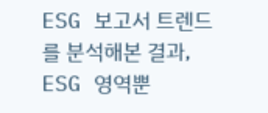ESG 보고서 트렌드를 분석해본 결과, ESG 영역뿐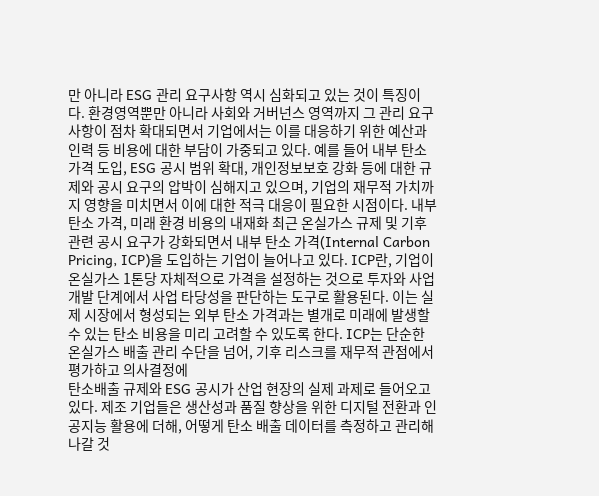만 아니라 ESG 관리 요구사항 역시 심화되고 있는 것이 특징이다. 환경영역뿐만 아니라 사회와 거버넌스 영역까지 그 관리 요구사항이 점차 확대되면서 기업에서는 이를 대응하기 위한 예산과 인력 등 비용에 대한 부담이 가중되고 있다. 예를 들어 내부 탄소 가격 도입, ESG 공시 범위 확대, 개인정보보호 강화 등에 대한 규제와 공시 요구의 압박이 심해지고 있으며, 기업의 재무적 가치까지 영향을 미치면서 이에 대한 적극 대응이 필요한 시점이다. 내부 탄소 가격, 미래 환경 비용의 내재화 최근 온실가스 규제 및 기후 관련 공시 요구가 강화되면서 내부 탄소 가격(Internal Carbon Pricing, ICP)을 도입하는 기업이 늘어나고 있다. ICP란, 기업이 온실가스 1톤당 자체적으로 가격을 설정하는 것으로 투자와 사업 개발 단계에서 사업 타당성을 판단하는 도구로 활용된다. 이는 실제 시장에서 형성되는 외부 탄소 가격과는 별개로 미래에 발생할 수 있는 탄소 비용을 미리 고려할 수 있도록 한다. ICP는 단순한 온실가스 배출 관리 수단을 넘어, 기후 리스크를 재무적 관점에서 평가하고 의사결정에
탄소배출 규제와 ESG 공시가 산업 현장의 실제 과제로 들어오고 있다. 제조 기업들은 생산성과 품질 향상을 위한 디지털 전환과 인공지능 활용에 더해, 어떻게 탄소 배출 데이터를 측정하고 관리해 나갈 것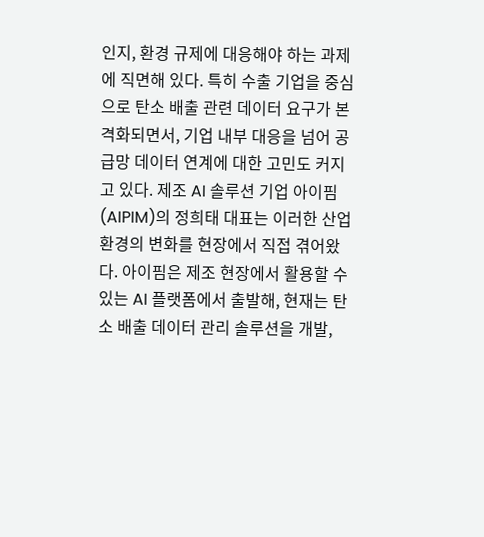인지, 환경 규제에 대응해야 하는 과제에 직면해 있다. 특히 수출 기업을 중심으로 탄소 배출 관련 데이터 요구가 본격화되면서, 기업 내부 대응을 넘어 공급망 데이터 연계에 대한 고민도 커지고 있다. 제조 AI 솔루션 기업 아이핌(AIPIM)의 정희태 대표는 이러한 산업 환경의 변화를 현장에서 직접 겪어왔다. 아이핌은 제조 현장에서 활용할 수 있는 AI 플랫폼에서 출발해, 현재는 탄소 배출 데이터 관리 솔루션을 개발,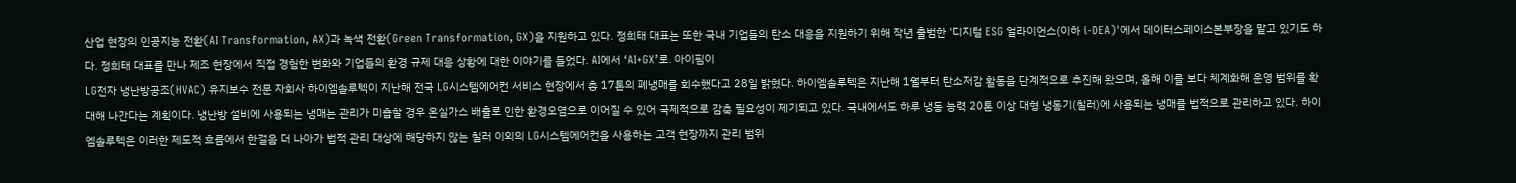산업 현장의 인공지능 전환(AI Transformation, AX)과 녹색 전환(Green Transformation, GX)을 지원하고 있다. 정희태 대표는 또한 국내 기업들의 탄소 대응을 지원하기 위해 작년 출범한 '디지털 ESG 얼라이언스(이하 i-DEA)'에서 데이터스페이스본부장을 맡고 있기도 하다. 정희태 대표를 만나 제조 현장에서 직접 경험한 변화와 기업들의 환경 규제 대응 상황에 대한 이야기를 들었다. AI에서 ‘AI+GX’로. 아이핌이
LG전자 냉난방공조(HVAC) 유지보수 전문 자회사 하이엠솔루텍이 지난해 전국 LG시스템에어컨 서비스 현장에서 총 17톤의 폐냉매를 회수했다고 28일 밝혔다. 하이엠솔루텍은 지난해 1월부터 탄소저감 활동을 단계적으로 추진해 왔으며, 올해 이를 보다 체계화해 운영 범위를 확대해 나간다는 계획이다. 냉난방 설비에 사용되는 냉매는 관리가 미흡할 경우 온실가스 배출로 인한 환경오염으로 이어질 수 있어 국제적으로 감축 필요성이 제기되고 있다. 국내에서도 하루 냉동 능력 20톤 이상 대형 냉동기(칠러)에 사용되는 냉매를 법적으로 관리하고 있다. 하이엠솔루텍은 이러한 제도적 흐름에서 한걸음 더 나아가 법적 관리 대상에 해당하지 않는 칠러 이외의 LG시스템에어컨을 사용하는 고객 현장까지 관리 범위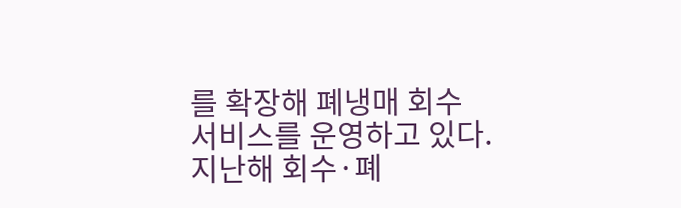를 확장해 폐냉매 회수 서비스를 운영하고 있다. 지난해 회수·폐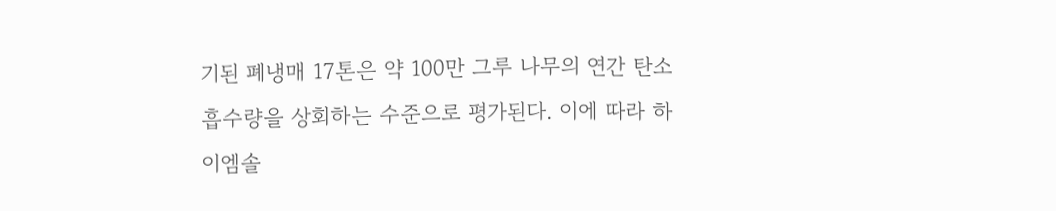기된 폐냉매 17톤은 약 100만 그루 나무의 연간 탄소 흡수량을 상회하는 수준으로 평가된다. 이에 따라 하이엠솔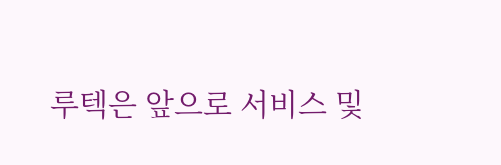루텍은 앞으로 서비스 및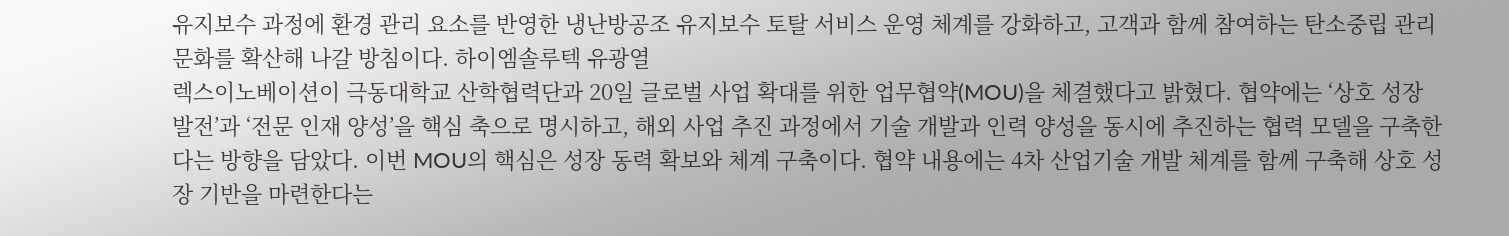유지보수 과정에 환경 관리 요소를 반영한 냉난방공조 유지보수 토탈 서비스 운영 체계를 강화하고, 고객과 함께 참여하는 탄소중립 관리 문화를 확산해 나갈 방침이다. 하이엠솔루텍 유광열
렉스이노베이션이 극동대학교 산학협력단과 20일 글로벌 사업 확대를 위한 업무협약(MOU)을 체결했다고 밝혔다. 협약에는 ‘상호 성장 발전’과 ‘전문 인재 양성’을 핵심 축으로 명시하고, 해외 사업 추진 과정에서 기술 개발과 인력 양성을 동시에 추진하는 협력 모델을 구축한다는 방향을 담았다. 이번 MOU의 핵심은 성장 동력 확보와 체계 구축이다. 협약 내용에는 4차 산업기술 개발 체계를 함께 구축해 상호 성장 기반을 마련한다는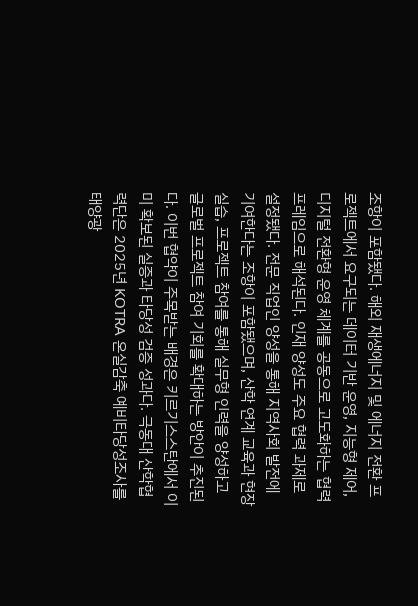조항이 포함됐다. 해외 재생에너지 및 에너지 전환 프로젝트에서 요구되는 데이터 기반 운영, 지능형 제어, 디지털 전환형 운영 체계를 공동으로 고도화하는 협력 프레임으로 해석된다. 인재 양성도 주요 협력 과제로 설정됐다. 전문 직업인 양성을 통해 지역사회 발전에 기여한다는 조항이 포함됐으며, 산학 연계 교육과 현장 실습, 프로젝트 참여를 통해 실무형 인력을 양성하고 글로벌 프로젝트 참여 기회를 확대하는 방안이 추진된다. 이번 협약이 주목받는 배경은 키르기스스탄에서 이미 확보된 실증과 타당성 검증 성과다. 극동대 산학협력단은 2025년 KOTRA 온실감축 예비타당성조사를 태양광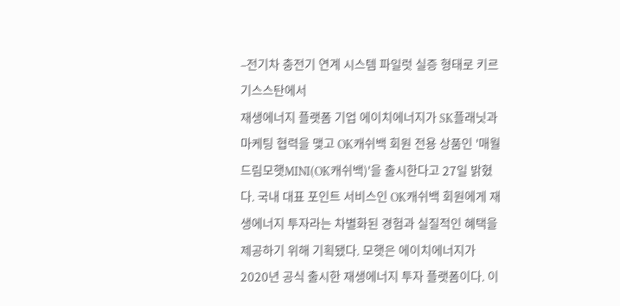–전기차 충전기 연계 시스템 파일럿 실증 형태로 키르기스스탄에서
재생에너지 플랫폼 기업 에이치에너지가 SK플래닛과 마케팅 협력을 맺고 OK캐쉬백 회원 전용 상품인 '매월드림모햇MINI(OK캐쉬백)'을 출시한다고 27일 밝혔다. 국내 대표 포인트 서비스인 OK캐쉬백 회원에게 재생에너지 투자라는 차별화된 경험과 실질적인 혜택을 제공하기 위해 기획됐다. 모햇은 에이치에너지가 2020년 공식 출시한 재생에너지 투자 플랫폼이다. 이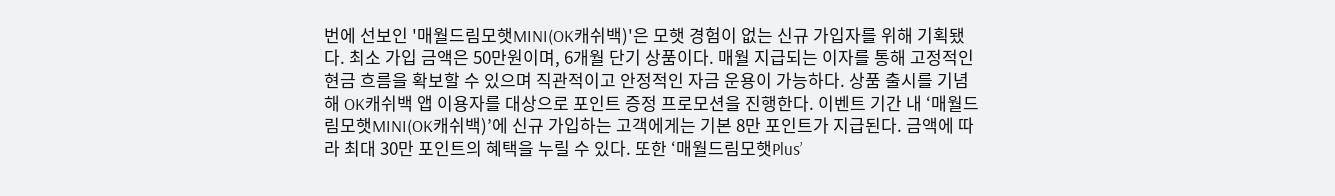번에 선보인 '매월드림모햇MINI(OK캐쉬백)'은 모햇 경험이 없는 신규 가입자를 위해 기획됐다. 최소 가입 금액은 50만원이며, 6개월 단기 상품이다. 매월 지급되는 이자를 통해 고정적인 현금 흐름을 확보할 수 있으며 직관적이고 안정적인 자금 운용이 가능하다. 상품 출시를 기념해 OK캐쉬백 앱 이용자를 대상으로 포인트 증정 프로모션을 진행한다. 이벤트 기간 내 ‘매월드림모햇MINI(OK캐쉬백)’에 신규 가입하는 고객에게는 기본 8만 포인트가 지급된다. 금액에 따라 최대 30만 포인트의 혜택을 누릴 수 있다. 또한 ‘매월드림모햇Plus’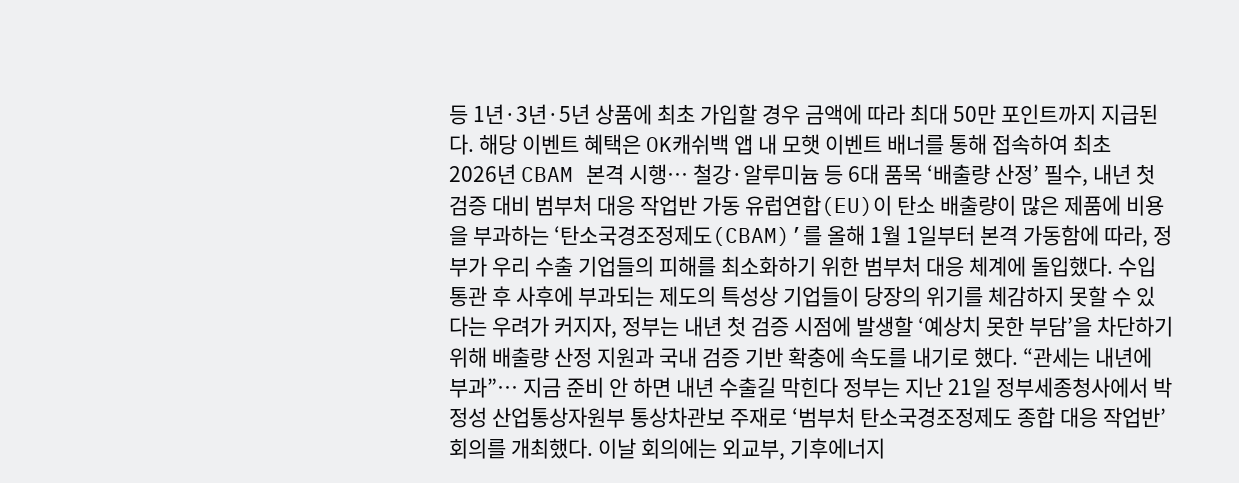등 1년·3년·5년 상품에 최초 가입할 경우 금액에 따라 최대 50만 포인트까지 지급된다. 해당 이벤트 혜택은 OK캐쉬백 앱 내 모햇 이벤트 배너를 통해 접속하여 최초
2026년 CBAM 본격 시행… 철강·알루미늄 등 6대 품목 ‘배출량 산정’ 필수, 내년 첫 검증 대비 범부처 대응 작업반 가동 유럽연합(EU)이 탄소 배출량이 많은 제품에 비용을 부과하는 ‘탄소국경조정제도(CBAM)’를 올해 1월 1일부터 본격 가동함에 따라, 정부가 우리 수출 기업들의 피해를 최소화하기 위한 범부처 대응 체계에 돌입했다. 수입 통관 후 사후에 부과되는 제도의 특성상 기업들이 당장의 위기를 체감하지 못할 수 있다는 우려가 커지자, 정부는 내년 첫 검증 시점에 발생할 ‘예상치 못한 부담’을 차단하기 위해 배출량 산정 지원과 국내 검증 기반 확충에 속도를 내기로 했다. “관세는 내년에 부과”… 지금 준비 안 하면 내년 수출길 막힌다 정부는 지난 21일 정부세종청사에서 박정성 산업통상자원부 통상차관보 주재로 ‘범부처 탄소국경조정제도 종합 대응 작업반’ 회의를 개최했다. 이날 회의에는 외교부, 기후에너지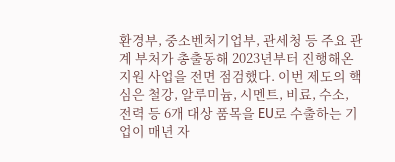환경부, 중소벤처기업부, 관세청 등 주요 관계 부처가 총출동해 2023년부터 진행해온 지원 사업을 전면 점검했다. 이번 제도의 핵심은 철강, 알루미늄, 시멘트, 비료, 수소, 전력 등 6개 대상 품목을 EU로 수출하는 기업이 매년 자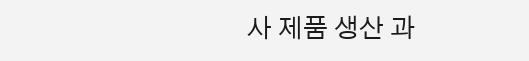사 제품 생산 과